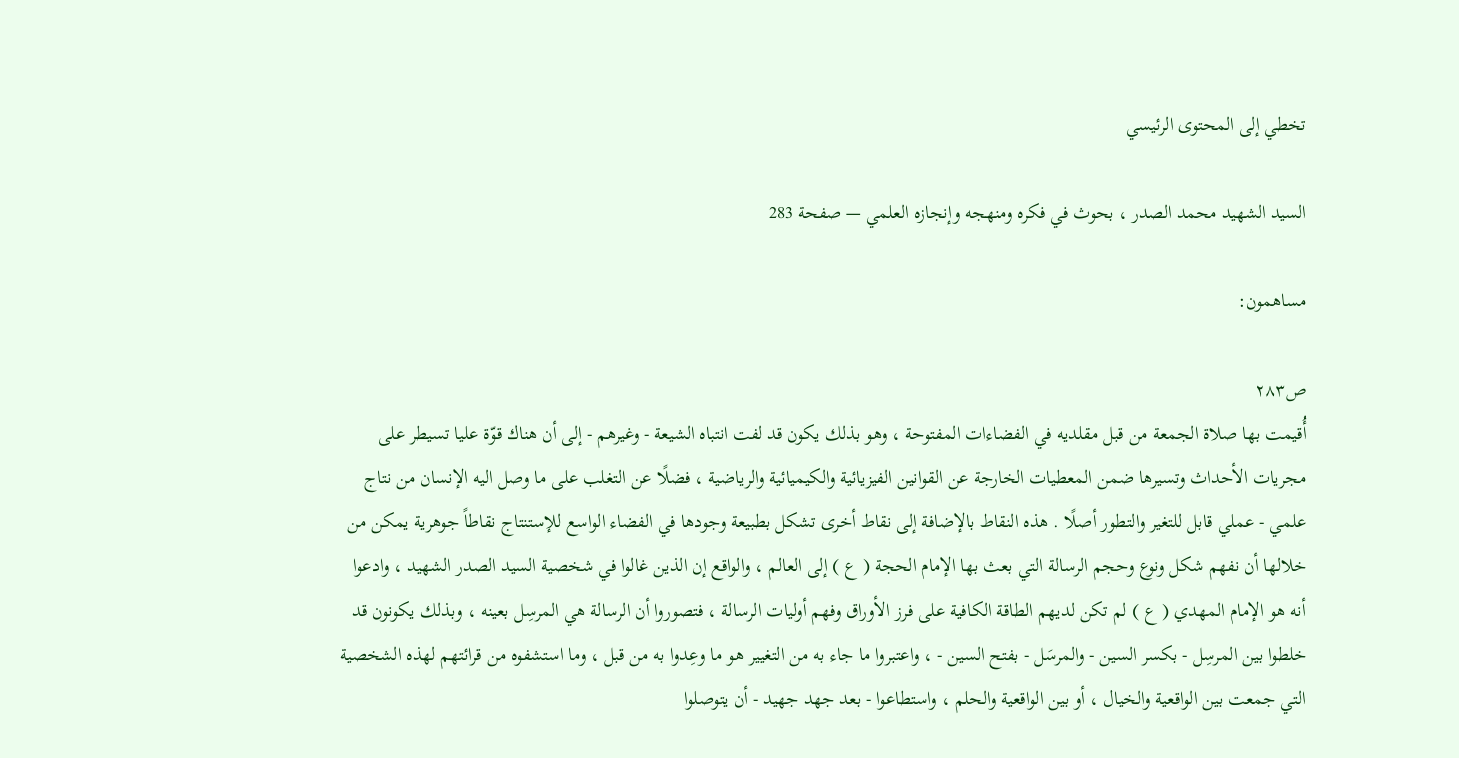تخطي إلى المحتوى الرئيسي

السيد الشهيد محمد الصدر ، بحوث في فكره ومنهجه وإنجازه العلمي — صفحة 283

مساهمون:

ص٢٨٣
أُقيمت بها صلاة الجمعة من قبل مقلديه في الفضاءات المفتوحة ، وهو بذلك يكون قد لفت انتباه الشيعة - وغيرهم - إلى أن هناك قوّة عليا تسيطر على مجريات الأحداث وتسيرها ضمن المعطيات الخارجة عن القوانين الفيزيائية والكيميائية والرياضية ، فضلًا عن التغلب على ما وصل اليه الإنسان من نتاج علمي - عملي قابل للتغير والتطور أصلًا . هذه النقاط بالإضافة إلى نقاط أخرى تشكل بطبيعة وجودها في الفضاء الواسع للإستنتاج نقاطاً جوهرية يمكن من خلالها أن نفهم شكل ونوع وحجم الرسالة التي بعث بها الإمام الحجة ( ع ) إلى العالم ، والواقع إن الذين غالوا في شخصية السيد الصدر الشهيد ، وادعوا أنه هو الإمام المهدي ( ع ) لم تكن لديهم الطاقة الكافية على فرز الأوراق وفهم أوليات الرسالة ، فتصوروا أن الرسالة هي المرسِل بعينه ، وبذلك يكونون قد خلطوا بين المرسِل - بكسر السين - والمرسَل - بفتح السين - ، واعتبروا ما جاء به من التغيير هو ما وعِدوا به من قبل ، وما استشفوه من قرائتهم لهذه الشخصية التي جمعت بين الواقعية والخيال ، أو بين الواقعية والحلم ، واستطاعوا - بعد جهد جهيد - أن يتوصلوا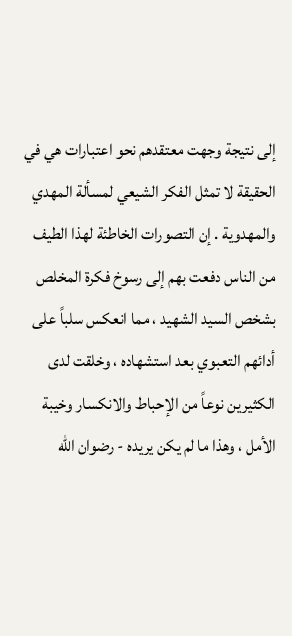إلى نتيجة وجهت معتقدهم نحو اعتبارات هي في الحقيقة لا تمثل الفكر الشيعي لمسألة المهدي والمهدوية . إن التصورات الخاطئة لهذا الطيف من الناس دفعت بهم إلى رسوخ فكرة المخلص بشخص السيد الشهيد ، مما انعكس سلباً على أدائهم التعبوي بعد استشهاده ، وخلقت لدى الكثيرين نوعاً من الإحباط والانكسار وخيبة الأمل ، وهذا ما لم يكن يريده - رضوان الله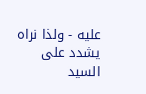عليه - ولذا نراه يشدد على
السيد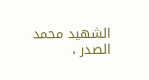الشهيد محمد الصدر ،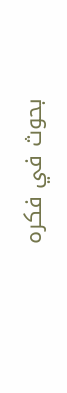بحوث في فكره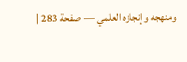ومنهجه وإنجازه العلمي — صفحة 283 |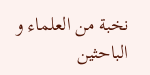نخبة من العلماء و الباحثين